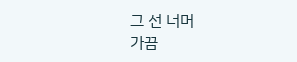그 선 너머
가끔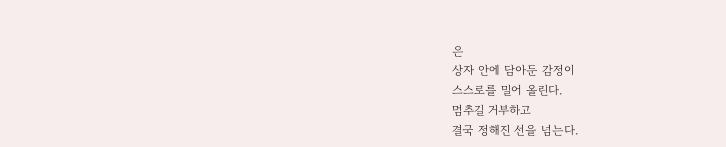은
상자 안에 담아둔 감정이
스스로를 밀어 올린다.
멈추길 거부하고
결국 정해진 선을 넘는다.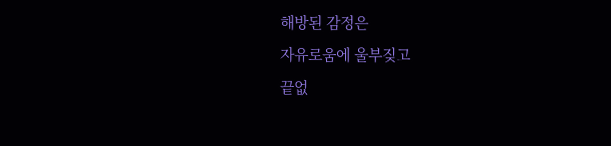해방된 감정은
자유로움에 울부짖고
끝없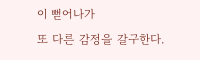이 뻗어나가
또 다른 감정을 갈구한다.